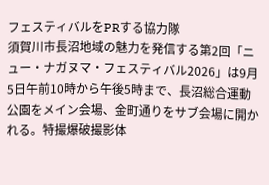フェスティバルをPRする協力隊
須賀川市長沼地域の魅力を発信する第2回「ニュー・ナガヌマ・フェスティバル2026」は9月5日午前10時から午後5時まで、長沼総合運動公園をメイン会場、金町通りをサブ会場に開かれる。特撮爆破撮影体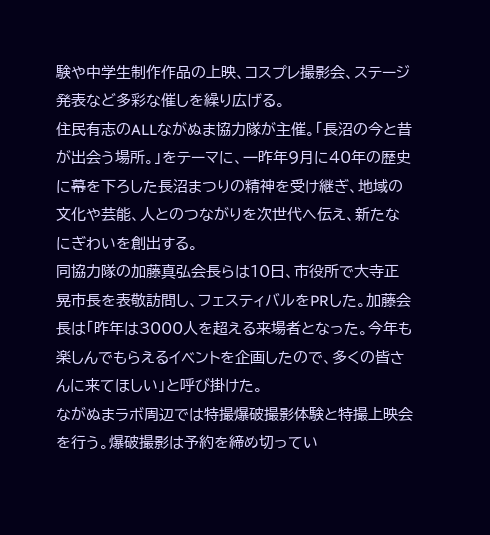験や中学生制作作品の上映、コスプレ撮影会、ステージ発表など多彩な催しを繰り広げる。
住民有志のALLながぬま協力隊が主催。「長沼の今と昔が出会う場所。」をテーマに、一昨年9月に40年の歴史に幕を下ろした長沼まつりの精神を受け継ぎ、地域の文化や芸能、人とのつながりを次世代へ伝え、新たなにぎわいを創出する。
同協力隊の加藤真弘会長らは10日、市役所で大寺正晃市長を表敬訪問し、フェスティバルをPRした。加藤会長は「昨年は3000人を超える来場者となった。今年も楽しんでもらえるイベントを企画したので、多くの皆さんに来てほしい」と呼び掛けた。
ながぬまラボ周辺では特撮爆破撮影体験と特撮上映会を行う。爆破撮影は予約を締め切ってい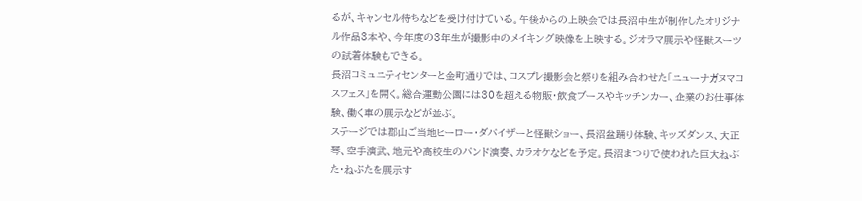るが、キャンセル待ちなどを受け付けている。午後からの上映会では長沼中生が制作したオリジナル作品3本や、今年度の3年生が撮影中のメイキング映像を上映する。ジオラマ展示や怪獣スーツの試着体験もできる。
長沼コミュニティセンターと金町通りでは、コスプレ撮影会と祭りを組み合わせた「ニューナガヌマコスフェス」を開く。総合運動公園には30を超える物販・飲食ブースやキッチンカー、企業のお仕事体験、働く車の展示などが並ぶ。
ステージでは郡山ご当地ヒーロー・ダバイザーと怪獣ショー、長沼盆踊り体験、キッズダンス、大正琴、空手演武、地元や高校生のバンド演奏、カラオケなどを予定。長沼まつりで使われた巨大ねぶた・ねぷたを展示す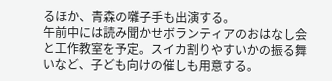るほか、青森の囃子手も出演する。
午前中には読み聞かせボランティアのおはなし会と工作教室を予定。スイカ割りやすいかの振る舞いなど、子ども向けの催しも用意する。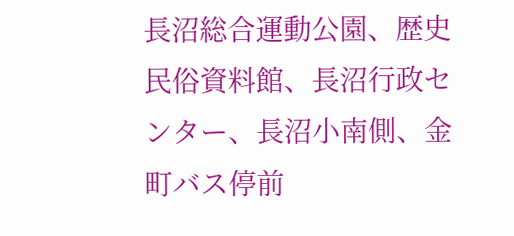長沼総合運動公園、歴史民俗資料館、長沼行政センター、長沼小南側、金町バス停前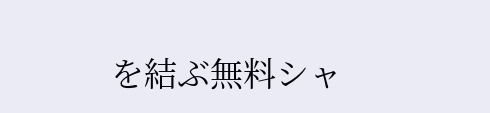を結ぶ無料シャ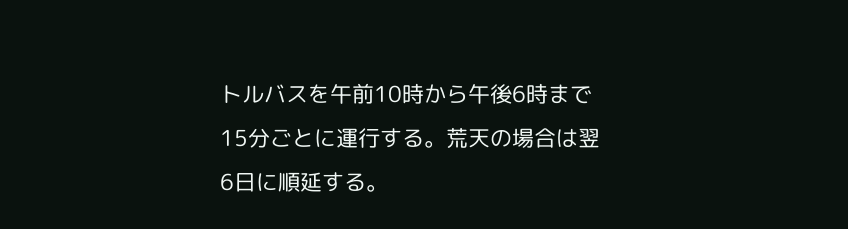トルバスを午前10時から午後6時まで15分ごとに運行する。荒天の場合は翌6日に順延する。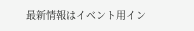最新情報はイベント用イン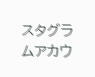スタグラムアカウ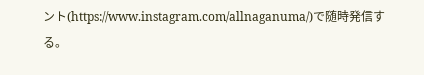ント(https://www.instagram.com/allnaganuma/)で随時発信する。